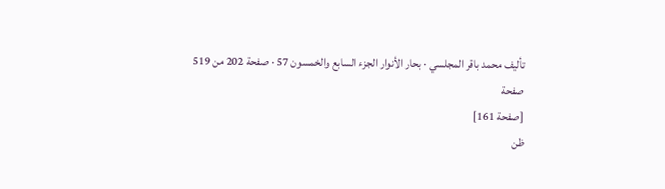تأليف محمد باقر المجلسي · بحار الأنوار الجزء السابع والخمسون 57 · صفحة 202 من 519
صفحة
[صفحة 161]
ظن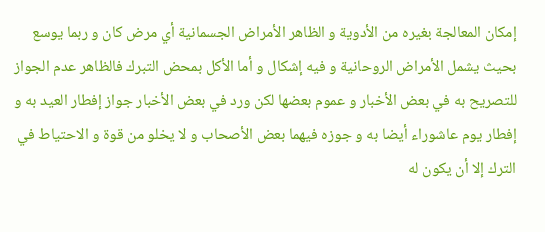إمكان المعالجة بغيره من الأدوية و الظاهر الأمراض الجسمانية أي مرض كان و ربما يوسع بحيث يشمل الأمراض الروحانية و فيه إشكال و أما الأكل بمحض التبرك فالظاهر عدم الجواز للتصريح به في بعض الأخبار و عموم بعضها لكن ورد في بعض الأخبار جواز إفطار العيد به و إفطار يوم عاشوراء أيضا به و جوزه فيهما بعض الأصحاب و لا يخلو من قوة و الاحتياط في الترك إلا أن يكون له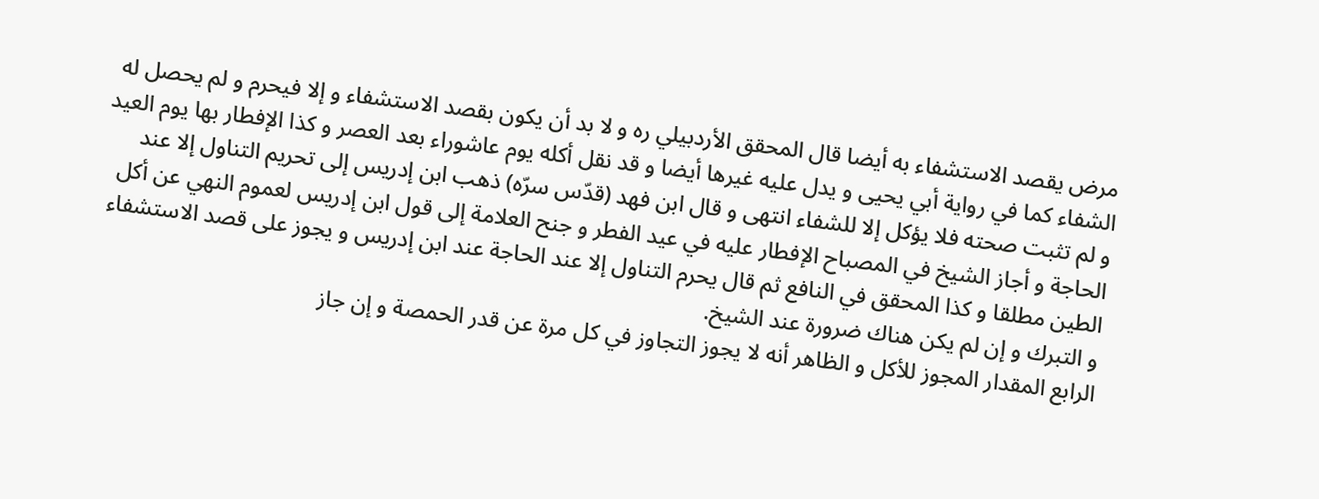مرض يقصد الاستشفاء به أيضا قال المحقق الأردبيلي ره و لا بد أن يكون بقصد الاستشفاء و إلا فيحرم و لم يحصل له الشفاء كما في رواية أبي يحيى و يدل عليه غيرها أيضا و قد نقل أكله يوم عاشوراء بعد العصر و كذا الإفطار بها يوم العيد و لم تثبت صحته فلا يؤكل إلا للشفاء انتهى و قال ابن فهد (قدّس سرّه) ذهب ابن إدريس إلى تحريم التناول إلا عند الحاجة و أجاز الشيخ في المصباح الإفطار عليه في عيد الفطر و جنح العلامة إلى قول ابن إدريس لعموم النهي عن أكل الطين مطلقا و كذا المحقق في النافع ثم قال يحرم التناول إلا عند الحاجة عند ابن إدريس و يجوز على قصد الاستشفاء و التبرك و إن لم يكن هناك ضرورة عند الشيخ.
الرابع المقدار المجوز للأكل و الظاهر أنه لا يجوز التجاوز في كل مرة عن قدر الحمصة و إن جاز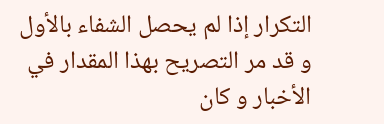التكرار إذا لم يحصل الشفاء بالأول و قد مر التصريح بهذا المقدار في الأخبار و كان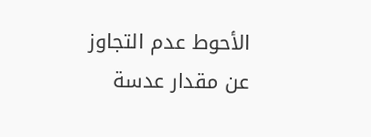الأحوط عدم التجاوز عن مقدار عدسة